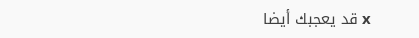x قد يعجبك أيضا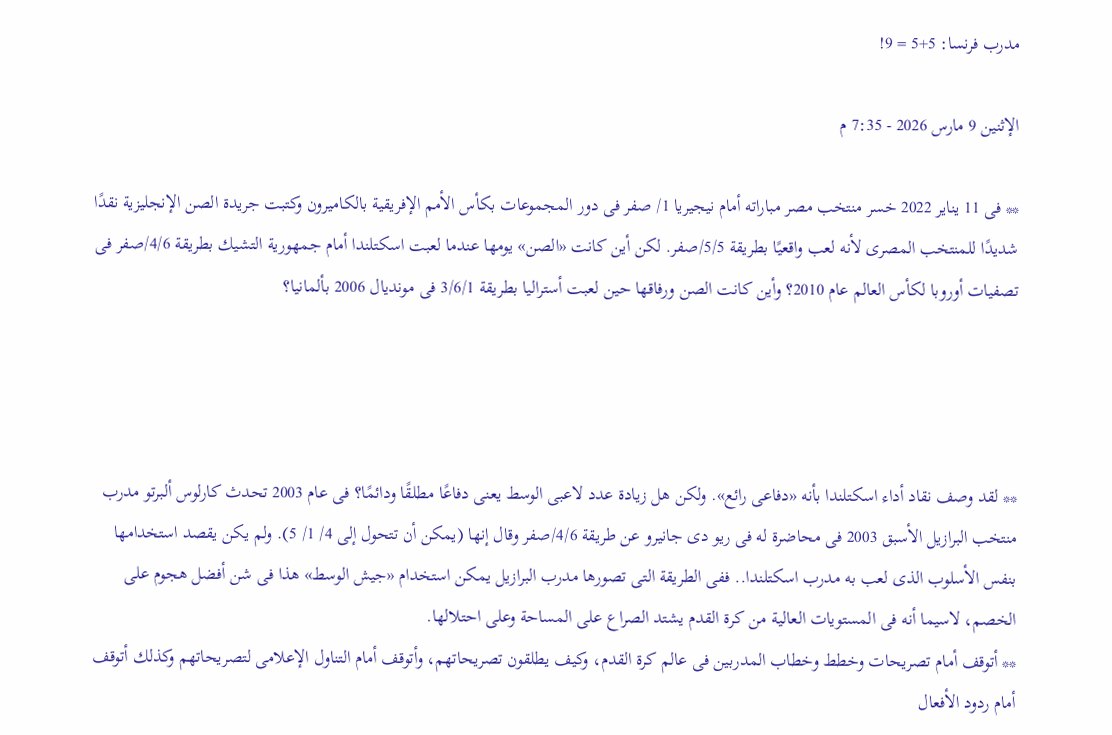مدرب فرنسا: 5+5 = 9!

الإثنين 9 مارس 2026 - 7:35 م

** فى 11 يناير 2022 خسر منتخب مصر مباراته أمام نيجيريا 1/ صفر فى دور المجموعات بكأس الأمم الإفريقية بالكاميرون وكتبت جريدة الصن الإنجليزية نقدًا شديدًا للمنتخب المصرى لأنه لعب واقعيًا بطريقة 5/5/صفر. لكن أين كانت «الصن» يومها عندما لعبت اسكتلندا أمام جمهورية التشيك بطريقة 4/6/صفر فى تصفيات أوروبا لكأس العالم عام 2010؟ وأين كانت الصن ورفاقها حين لعبت أستراليا بطريقة 3/6/1 فى مونديال 2006 بألمانيا؟




** لقد وصف نقاد أداء اسكتلندا بأنه «دفاعى رائع». ولكن هل زيادة عدد لاعبى الوسط يعنى دفاعًا مطلقًا ودائمًا؟ فى عام 2003 تحدث كارلوس ألبرتو مدرب منتخب البرازيل الأسبق 2003 فى محاضرة له فى ريو دى جانيرو عن طريقة 4/6/صفر وقال إنها (يمكن أن تتحول إلى 4/ 1/ 5). ولم يكن يقصد استخدامها بنفس الأسلوب الذى لعب به مدرب اسكتلندا.. ففى الطريقة التى تصورها مدرب البرازيل يمكن استخدام «جيش الوسط» هذا فى شن أفضل هجوم على الخصم، لاسيما أنه فى المستويات العالية من كرة القدم يشتد الصراع على المساحة وعلى احتلالها.
** أتوقف أمام تصريحات وخطط وخطاب المدربين فى عالم كرة القدم، وكيف يطلقون تصريحاتهم، وأتوقف أمام التناول الإعلامى لتصريحاتهم وكذلك أتوقف أمام ردود الأفعال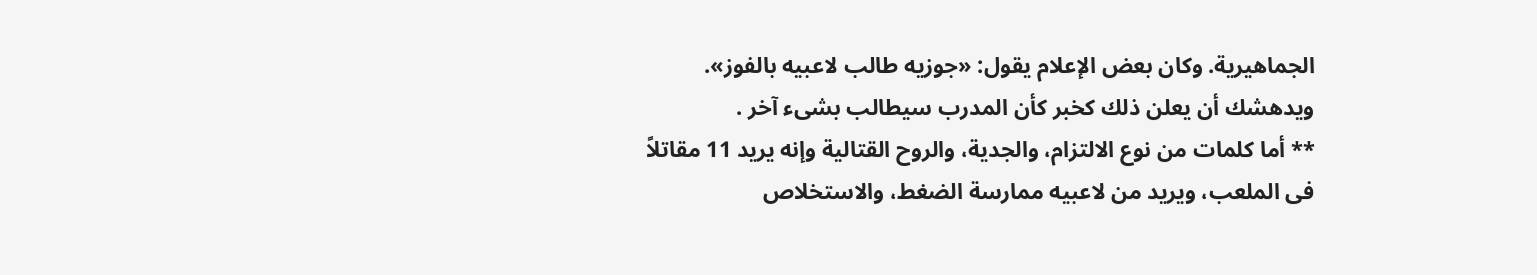الجماهيرية. وكان بعض الإعلام يقول: «جوزيه طالب لاعبيه بالفوز». ويدهشك أن يعلن ذلك كخبر كأن المدرب سيطالب بشىء آخر .
** أما كلمات من نوع الالتزام، والجدية، والروح القتالية وإنه يريد 11 مقاتلاً فى الملعب، ويريد من لاعبيه ممارسة الضغط، والاستخلاص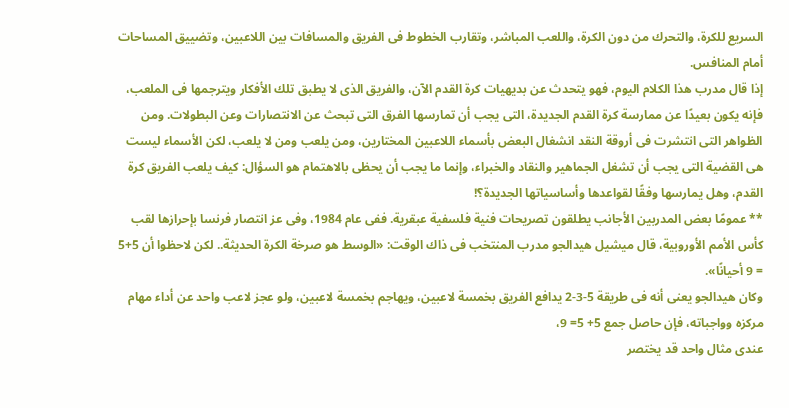السريع للكرة، والتحرك من دون الكرة، واللعب المباشر، وتقارب الخطوط فى الفريق والمسافات بين اللاعبين، وتضييق المساحات أمام المنافس.
إذا قال مدرب هذا الكلام اليوم، فهو يتحدث عن بديهيات كرة القدم الآن، والفريق الذى لا يطبق تلك الأفكار ويترجمها فى الملعب، فإنه يكون بعيدًا عن ممارسة كرة القدم الجديدة، التى يجب أن تمارسها الفرق التى تبحث عن الانتصارات وعن البطولات. ومن الظواهر التى انتشرت فى أروقة النقد انشغال البعض بأسماء اللاعبين المختارين، ومن يلعب ومن لا يلعب، لكن الأسماء ليست هى القضية التى يجب أن تشغل الجماهير والنقاد والخبراء، وإنما ما يجب أن يحظى بالاهتمام هو السؤال: كيف يلعب الفريق كرة القدم، وهل يمارسها وفقًا لقواعدها وأساسياتها الجديدة؟!
** عمومًا بعض المدربين الأجانب يطلقون تصريحات فنية فلسفية عبقرية. ففى عام 1984، وفى عز انتصار فرنسا بإحرازها لقب كأس الأمم الأوروبية، قال ميشيل هيدالجو مدرب المنتخب فى ذاك الوقت: «الوسط هو صرخة الكرة الحديثة.. لكن لاحظوا أن 5+5 = 9 أحيانًا».
وكان هيدالجو يعنى أنه فى طريقة 5-3-2 يدافع الفريق بخمسة لاعبين، ويهاجم بخمسة لاعبين، ولو عجز لاعب واحد عن أداء مهام مركزه وواجباته، فإن حاصل جمع 5+ 5= 9،
عندى مثال واحد قد يختصر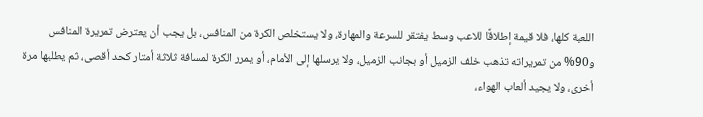اللعبة كلها، فلا قيمة إطلاقًا للاعب وسط يفتقر للسرعة والمهارة، ولا يستخلص الكرة من المنافس، بل يجب أن يعترض تمريرة المنافس و90% من تمريراته تذهب خلف الزميل أو بجانب الزميل، ولا يرسلها إلى الأمام، أو يمرر الكرة لمسافة ثلاثة أمتار كحد أقصى، ثم يطلبها مرة أخرى، ولا يجيد ألعاب الهواء،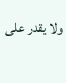ولا يقدر على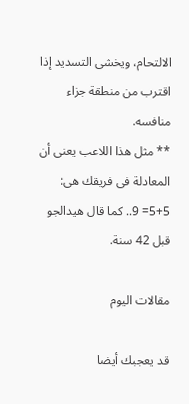الالتحام، ويخشى التسديد إذا اقترب من منطقة جزاء منافسه.
** مثل هذا اللاعب يعنى أن المعادلة فى فريقك هى: 5+5= 9.. كما قال هيدالجو قبل 42 سنة.

مقالات اليوم

قد يعجبك أيضا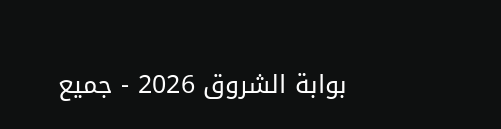بوابة الشروق 2026 - جميع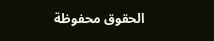الحقوق محفوظة